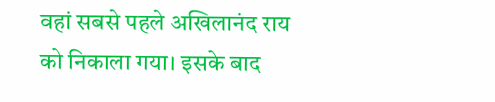वहां सबसे पहले अखिलानंद राय को निकाला गया। इसके बाद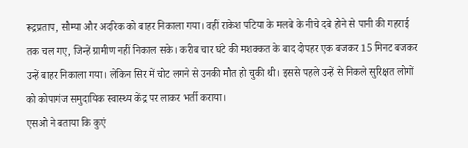रूद्रप्रताप, सौम्या और अदरिक को बाहर निकाला गया। वहीं राकेश पटिया के मलबे के नीचे दबे होने से पानी की गहराई तक चल गए, जिन्हें ग्रामीण नहीं निकाल सके। करीब चार घंटे की मशक्कत के बाद दोपहर एक बजकर 15 मिनट बजकर उन्हें बाहर निकाला गया। लेकिन सिर में चोट लगने से उनकी मौत हो चुकी थी। इससे पहले उन्हें से निकले सुरिक्षत लोगों को कोपागंज समुदायिक स्वास्थ्य केंद्र पर लाकर भर्ती कराया।
एसओ ने बताया कि कुएं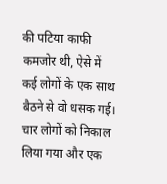की पटिया काफी कमजोर थी, ऐसे में कई लोगों के एक साथ बैठने से वो धसक गई। चार लोगों को निकाल लिया गया और एक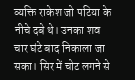व्यक्ति राकेश जो पटिया के नीचे दबे थे। उनका शव चार घंटे बाद निकाला जा सका। सिर में चोट लगने से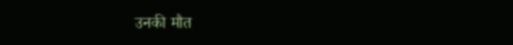उनकी मौत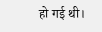हो गई थी।